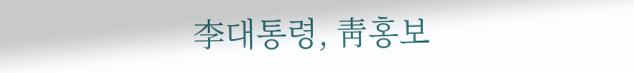李대통령, 靑홍보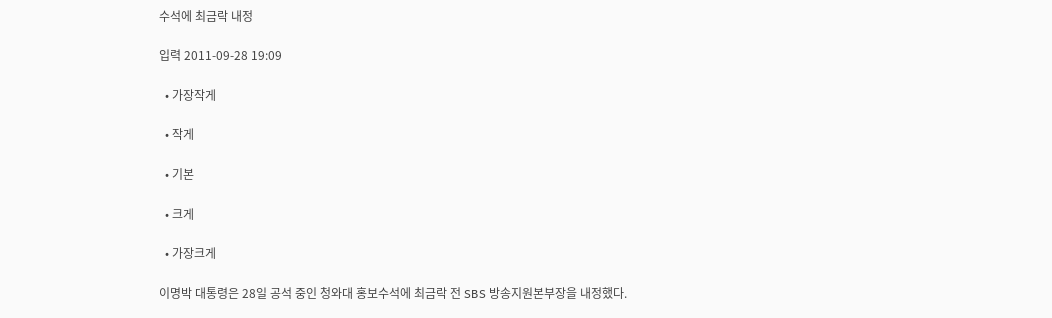수석에 최금락 내정

입력 2011-09-28 19:09

  • 가장작게

  • 작게

  • 기본

  • 크게

  • 가장크게

이명박 대통령은 28일 공석 중인 청와대 홍보수석에 최금락 전 SBS 방송지원본부장을 내정했다.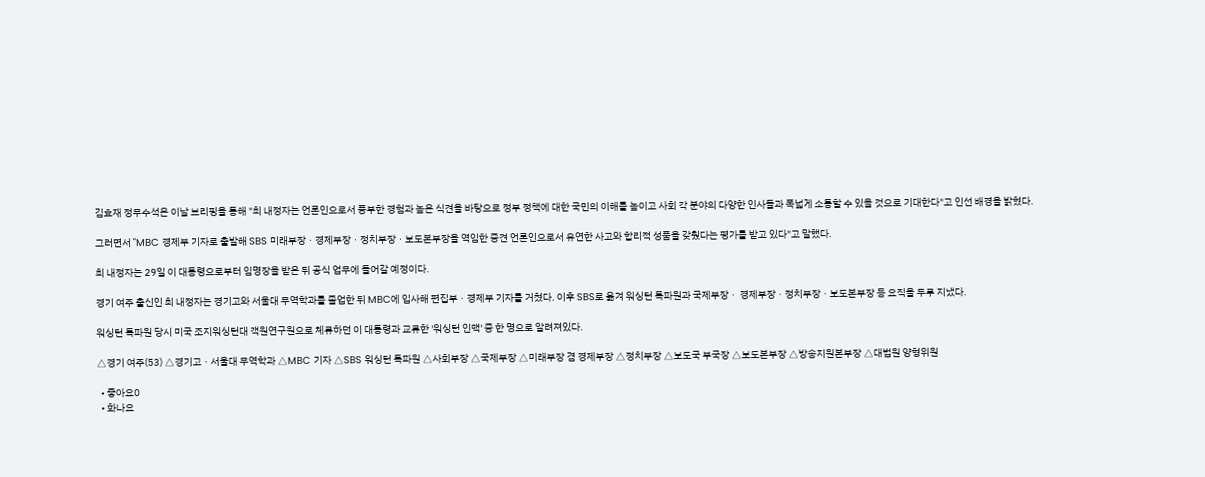김효재 정무수석은 이날 브리핑을 통해 "최 내정자는 언론인으로서 풍부한 경험과 높은 식견을 바탕으로 정부 정책에 대한 국민의 이해를 높이고 사회 각 분야의 다양한 인사들과 폭넓게 소통할 수 있을 것으로 기대한다"고 인선 배경을 밝혔다.

그러면서 "MBC 경제부 기자로 출발해 SBS 미래부장ㆍ경제부장ㆍ정치부장ㆍ보도본부장을 역임한 중견 언론인으로서 유연한 사고와 합리적 성품을 갖췄다는 평가를 받고 있다"고 말했다.

최 내정자는 29일 이 대통령으로부터 임명장을 받은 뒤 공식 업무에 들어갈 예정이다.

경기 여주 출신인 최 내정자는 경기고와 서울대 무역학과를 졸업한 뒤 MBC에 입사해 편집부ㆍ경제부 기자를 거쳤다. 이후 SBS로 옮겨 워싱턴 특파원과 국제부장ㆍ 경제부장ㆍ정치부장ㆍ보도본부장 등 요직을 두루 지냈다.

워싱턴 특파원 당시 미국 조지워싱턴대 객원연구원으로 체류하던 이 대통령과 교류한 '워싱턴 인맥' 중 한 명으로 알려져있다.

△경기 여주(53) △경기고ㆍ서울대 무역학과 △MBC 기자 △SBS 워싱턴 특파원 △사회부장 △국제부장 △미래부장 겸 경제부장 △정치부장 △보도국 부국장 △보도본부장 △방송지원본부장 △대법원 양형위원

  • 좋아요0
  • 화나요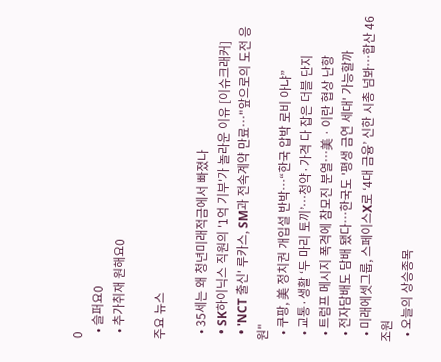0
  • 슬퍼요0
  • 추가취재 원해요0

주요 뉴스

  • 35세는 왜 청년미래적금에서 빠졌나
  • SK하이닉스 직원의 '1억 기부'가 놀라운 이유 [이슈크래커]
  • 'NCT 출신' 루카스, SM과 전속계약 만료⋯"앞으로의 도전 응원"
  • 쿠팡, 美 정치권 개입설 반박⋯“한국 압박 로비 아냐”
  • 교통·생활 ‘두 마리 토끼’⋯청약·가격 다 잡은 더블 단지
  • 트럼프 메시지 폭격에 참모진 분열⋯美ㆍ이란 협상 난항
  • 전자담배도 담배 됐다⋯한국도 '평생 금연 세대' 가능할까
  • 미래에셋그룹, 스페이스X로 ‘4대 금융’ 신한 시총 넘봐⋯합산 46조원
  • 오늘의 상승종목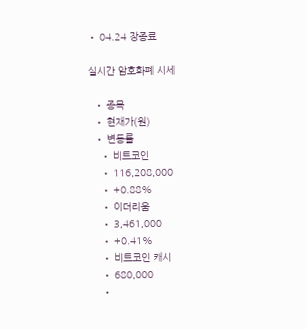• 04.24 장종료

실시간 암호화폐 시세

  • 종목
  • 현재가(원)
  • 변동률
    • 비트코인
    • 116,208,000
    • +0.88%
    • 이더리움
    • 3,461,000
    • +0.41%
    • 비트코인 캐시
    • 680,000
    •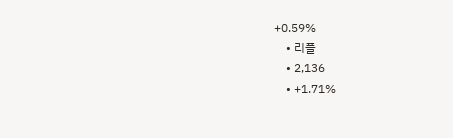+0.59%
    • 리플
    • 2,136
    • +1.71%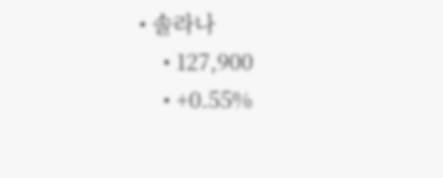• 솔라나
    • 127,900
    • +0.55%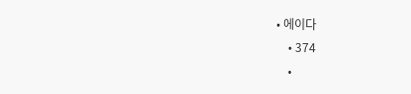• 에이다
    • 374
    •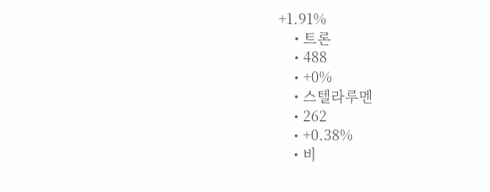+1.91%
    • 트론
    • 488
    • +0%
    • 스텔라루멘
    • 262
    • +0.38%
    • 비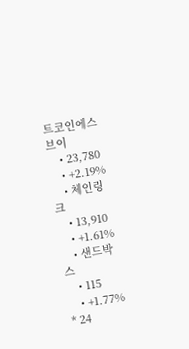트코인에스브이
    • 23,780
    • +2.19%
    • 체인링크
    • 13,910
    • +1.61%
    • 샌드박스
    • 115
    • +1.77%
* 24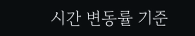시간 변동률 기준